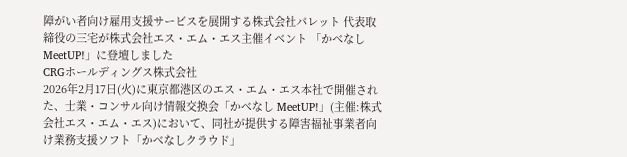障がい者向け雇用支援サービスを展開する株式会社パレット 代表取締役の三宅が株式会社エス・エム・エス主催イベント 「かべなし MeetUP!」に登壇しました
CRGホールディングス株式会社
2026年2月17日(火)に東京都港区のエス・エム・エス本社で開催された、士業・コンサル向け情報交換会「かべなし MeetUP!」(主催:株式会社エス・エム・エス)において、同社が提供する障害福祉事業者向け業務支援ソフト「かべなしクラウド」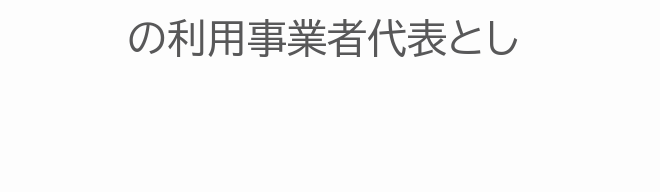の利用事業者代表とし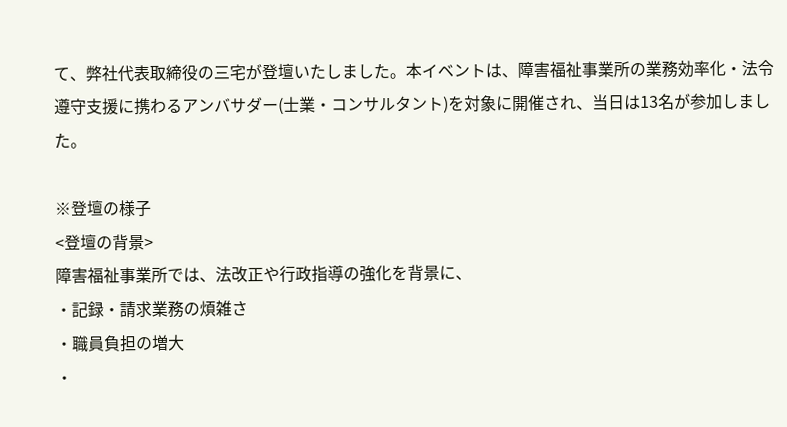て、弊社代表取締役の三宅が登壇いたしました。本イベントは、障害福祉事業所の業務効率化・法令遵守支援に携わるアンバサダー(士業・コンサルタント)を対象に開催され、当日は13名が参加しました。

※登壇の様子
<登壇の背景>
障害福祉事業所では、法改正や行政指導の強化を背景に、
・記録・請求業務の煩雑さ
・職員負担の増大
・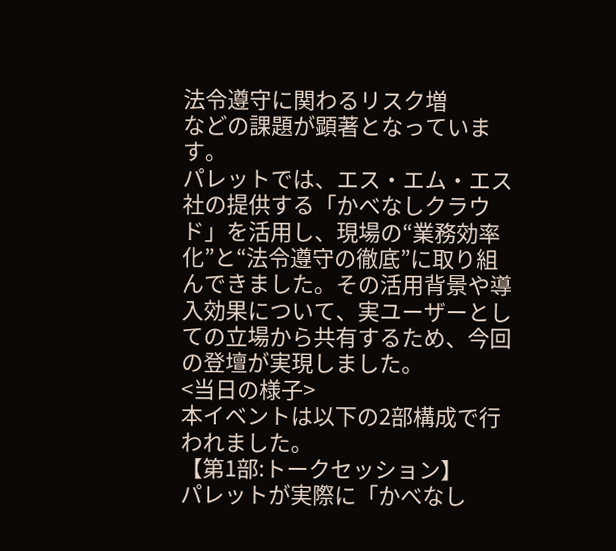法令遵守に関わるリスク増
などの課題が顕著となっています。
パレットでは、エス・エム・エス社の提供する「かべなしクラウド」を活用し、現場の“業務効率化”と“法令遵守の徹底”に取り組んできました。その活用背景や導入効果について、実ユーザーとしての立場から共有するため、今回の登壇が実現しました。
<当日の様子>
本イベントは以下の2部構成で行われました。
【第1部:トークセッション】
パレットが実際に「かべなし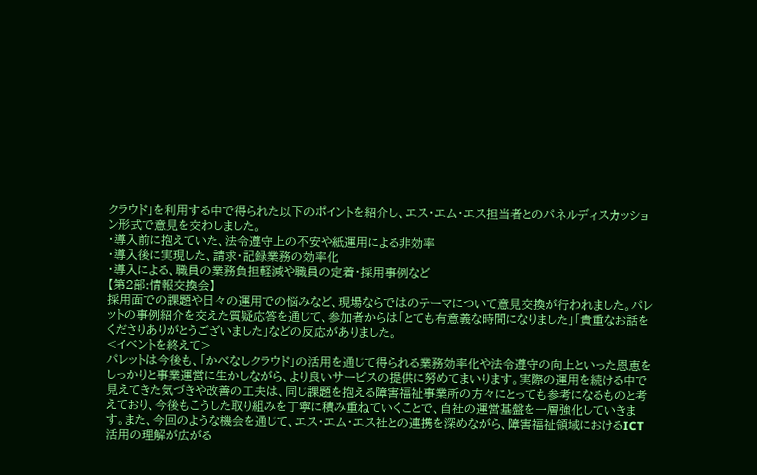クラウド」を利用する中で得られた以下のポイントを紹介し、エス・エム・エス担当者とのパネルディスカッション形式で意見を交わしました。
・導入前に抱えていた、法令遵守上の不安や紙運用による非効率
・導入後に実現した、請求・記録業務の効率化
・導入による、職員の業務負担軽減や職員の定着・採用事例など
【第2部:情報交換会】
採用面での課題や日々の運用での悩みなど、現場ならではのテーマについて意見交換が行われました。パレットの事例紹介を交えた質疑応答を通じて、参加者からは「とても有意義な時間になりました」「貴重なお話をくださりありがとうございました」などの反応がありました。
<イベントを終えて>
パレットは今後も、「かべなしクラウド」の活用を通じて得られる業務効率化や法令遵守の向上といった恩恵をしっかりと事業運営に生かしながら、より良いサービスの提供に努めてまいります。実際の運用を続ける中で見えてきた気づきや改善の工夫は、同じ課題を抱える障害福祉事業所の方々にとっても参考になるものと考えており、今後もこうした取り組みを丁寧に積み重ねていくことで、自社の運営基盤を一層強化していきます。また、今回のような機会を通じて、エス・エム・エス社との連携を深めながら、障害福祉領域におけるICT活用の理解が広がる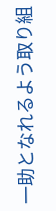一助となれるよう取り組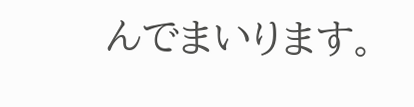んでまいります。